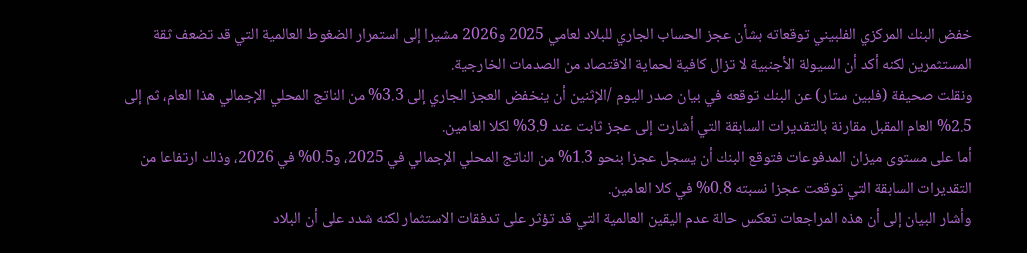خفض البنك المركزي الفلبيني توقعاته بشأن عجز الحساب الجاري للبلاد لعامي 2025 و2026 مشيرا إلى استمرار الضغوط العالمية التي قد تضعف ثقة المستثمرين لكنه أكد أن السيولة الأجنبية لا تزال كافية لحماية الاقتصاد من الصدمات الخارجية.
ونقلت صحيفة (فلبين ستار) عن البنك توقعه في بيان صدر اليوم /الإثنين أن ينخفض العجز الجاري إلى 3.3% من الناتج المحلي الإجمالي هذا العام، ثم إلى 2.5% العام المقبل مقارنة بالتقديرات السابقة التي أشارت إلى عجز ثابت عند 3.9% لكلا العامين.
أما على مستوى ميزان المدفوعات فتوقع البنك أن يسجل عجزا بنحو 1.3% من الناتج المحلي الإجمالي في 2025، و0.5% في 2026، وذلك ارتفاعا من التقديرات السابقة التي توقعت عجزا نسبته 0.8% في كلا العامين.
وأشار البيان إلى أن هذه المراجعات تعكس حالة عدم اليقين العالمية التي قد تؤثر على تدفقات الاستثمار لكنه شدد على أن البلاد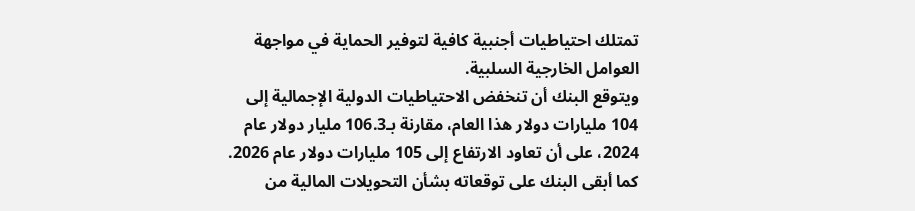تمتلك احتياطيات أجنبية كافية لتوفير الحماية في مواجهة العوامل الخارجية السلبية.
ويتوقع البنك أن تنخفض الاحتياطيات الدولية الإجمالية إلى 104 مليارات دولار هذا العام، مقارنة بـ106.3 مليار دولار عام 2024، على أن تعاود الارتفاع إلى 105 مليارات دولار عام 2026.
كما أبقى البنك على توقعاته بشأن التحويلات المالية من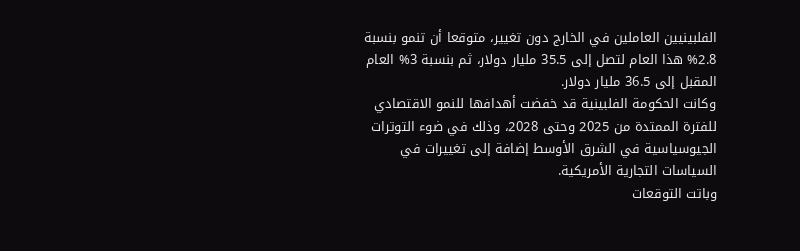الفلبينيين العاملين في الخارج دون تغيير، متوقعا أن تنمو بنسبة 2.8% هذا العام لتصل إلى 35.5 مليار دولار، ثم بنسبة 3% العام المقبل إلى 36.5 مليار دولار.
وكانت الحكومة الفلبينية قد خفضت أهدافها للنمو الاقتصادي للفترة الممتدة من 2025 وحتى 2028، وذلك في ضوء التوترات الجيوسياسية في الشرق الأوسط إضافة إلى تغييرات في السياسات التجارية الأمريكية.
وباتت التوقعات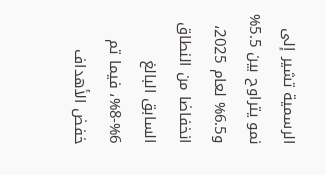الرسمية تشير إلى نمو يتراوح بين 5.5% و6.5% لعام 2025، انخفاضا من النطاق السابق البالغ 6%-8%، فيما تم خفض الأهداف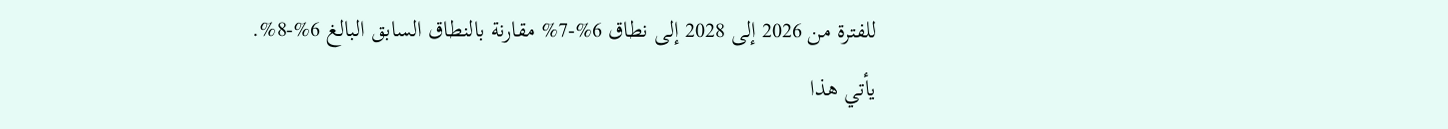للفترة من 2026 إلى 2028 إلى نطاق 6%-7% مقارنة بالنطاق السابق البالغ 6%-8%.
يأتي هذا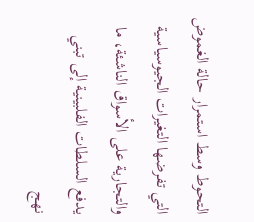التحوط وسط استمرار حالة الغموض التي تفرضها التغيرات الجيوسياسية والتجارية على الأسواق الناشئة، ما يدفع السلطات الفلبينية إلى تبني نهج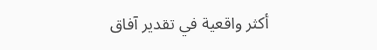أكثر واقعية في تقدير آفاق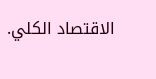الاقتصاد الكلي.